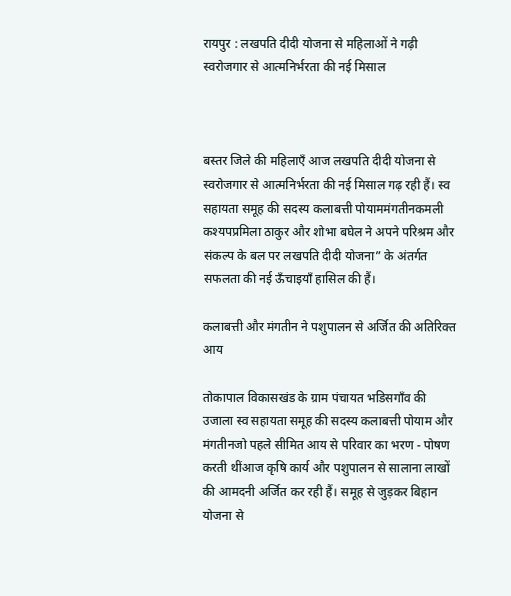रायपुर : लखपति दीदी योजना से महिलाओं ने गढ़ी स्वरोजगार से आत्मनिर्भरता की नई मिसाल



बस्तर जिले की महिलाएँ आज लखपति दीदी योजना से स्वरोजगार से आत्मनिर्भरता की नई मिसाल गढ़ रही हैं। स्व सहायता समूह की सदस्य कलाबत्ती पोयाममंगतीनकमली कश्यपप्रमिला ठाकुर और शोभा बघेल ने अपने परिश्रम और संकल्प के बल पर लखपति दीदी योजना” के अंतर्गत सफलता की नई ऊँचाइयाँ हासिल की हैं।

कलाबत्ती और मंगतीन ने पशुपालन से अर्जित की अतिरिक्त आय

तोकापाल विकासखंड के ग्राम पंचायत भडिसगाँव की उजाला स्व सहायता समूह की सदस्य कलाबत्ती पोयाम और मंगतीनजो पहले सीमित आय से परिवार का भरण - पोषण करती थींआज कृषि कार्य और पशुपालन से सालाना लाखों की आमदनी अर्जित कर रही हैं। समूह से जुड़कर बिहान योजना से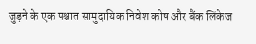जुड़ने के एक पश्चात सामुदायिक निवेश कोष और बैंक लिंकेज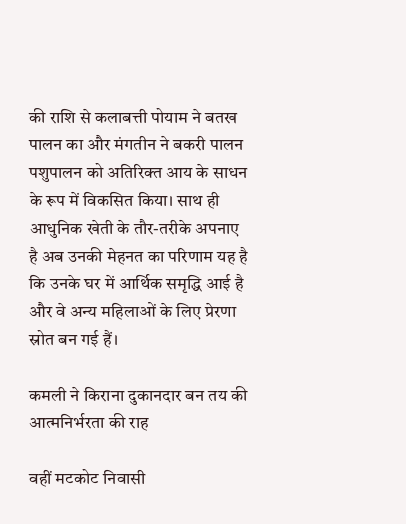की राशि से कलाबत्ती पोयाम ने बतख पालन का और मंगतीन ने बकरी पालन पशुपालन को अतिरिक्त आय के साधन के रूप में विकसित किया। साथ ही आधुनिक खेती के तौर-तरीके अपनाए है अब उनकी मेहनत का परिणाम यह है कि उनके घर में आर्थिक समृद्धि आई है और वे अन्य महिलाओं के लिए प्रेरणा स्रोत बन गई हैं।

कमली ने किराना दुकानदार बन तय की आत्मनिर्भरता की राह

वहीं मटकोट निवासी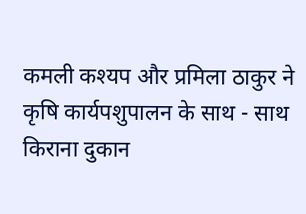कमली कश्यप और प्रमिला ठाकुर ने कृषि कार्यपशुपालन के साथ - साथ किराना दुकान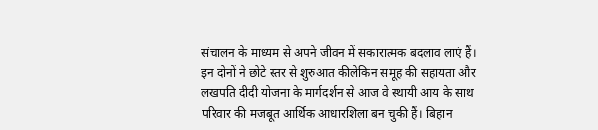संचालन के माध्यम से अपने जीवन में सकारात्मक बदलाव लाएं हैं। इन दोनों ने छोटे स्तर से शुरुआत कीलेकिन समूह की सहायता और लखपति दीदी योजना के मार्गदर्शन से आज वे स्थायी आय के साथ परिवार की मजबूत आर्थिक आधारशिला बन चुकी हैं। बिहान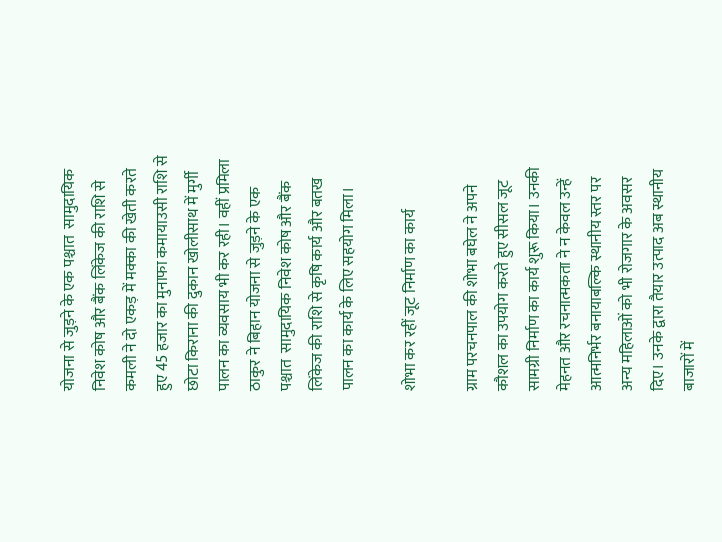योजना से जुड़ने के एक पश्चात  सामुदायिक निवेश कोष और बैंक लिंकेज की राशि से कमली ने दो एकड़ में मक्का की खेती करते हुए 45 हजार का मुनाफा कमायाउसी राशि से छोटा किराना की दुकान खोलीसाथ में मुर्गी पालन का व्यवसाय भी कर रही। वहीं प्रमिला ठाकुर ने बिहान योजना से जुड़ने के एक पश्चात  सामुदायिक निवेश कोष और बैंक लिंकेज की राशि से कृषि कार्य और बतख पालन का कार्य के लिए सहयोग मिला।

शोभा कर रहीं जूट निर्माण का कार्य

ग्राम परचनपाल की शोभा बघेल ने अपने कौशल का उपयोग करते हुए सीसल जूट सामग्री निर्माण का कार्य शुरू किया। उनकी मेहनत और रचनात्मकता ने न केवल उन्हें आत्मनिर्भर बनायाबल्कि स्थानीय स्तर पर अन्य महिलाओं को भी रोजगार के अवसर दिए। उनके द्वारा तैयार उत्पाद अब स्थानीय बाजारों में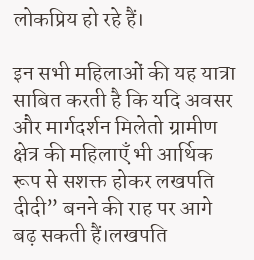लोकप्रिय हो रहे हैं।

इन सभी महिलाओं की यह यात्रा साबित करती है कि यदि अवसर और मार्गदर्शन मिलेतो ग्रामीण क्षेत्र की महिलाएँ भी आर्थिक रूप से सशक्त होकर लखपति दीदी” बनने की राह पर आगे बढ़ सकती हैं।लखपति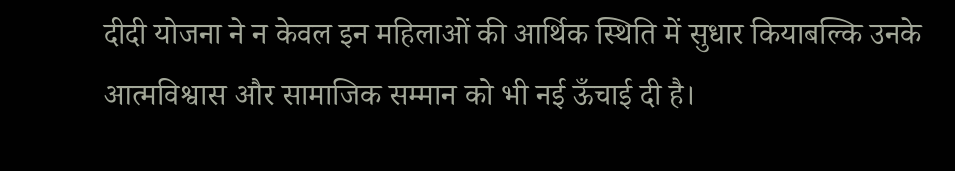दीदी योजना ने न केवल इन महिलाओं की आर्थिक स्थिति में सुधार कियाबल्कि उनके आत्मविश्वास और सामाजिक सम्मान को भी नई ऊँचाई दी है।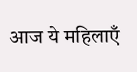आज ये महिलाएँ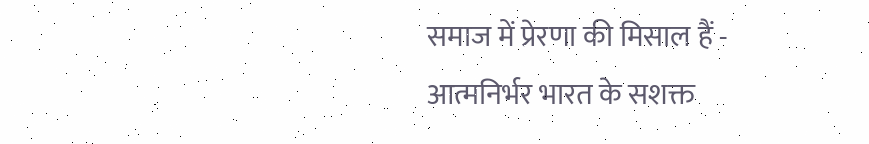समाज में प्रेरणा की मिसाल हैं - आत्मनिर्भर भारत के सशक्त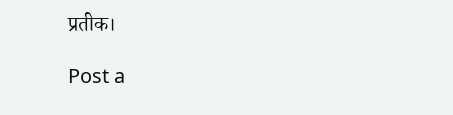प्रतीक।

Post a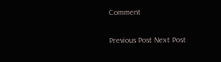Comment

Previous Post Next Post